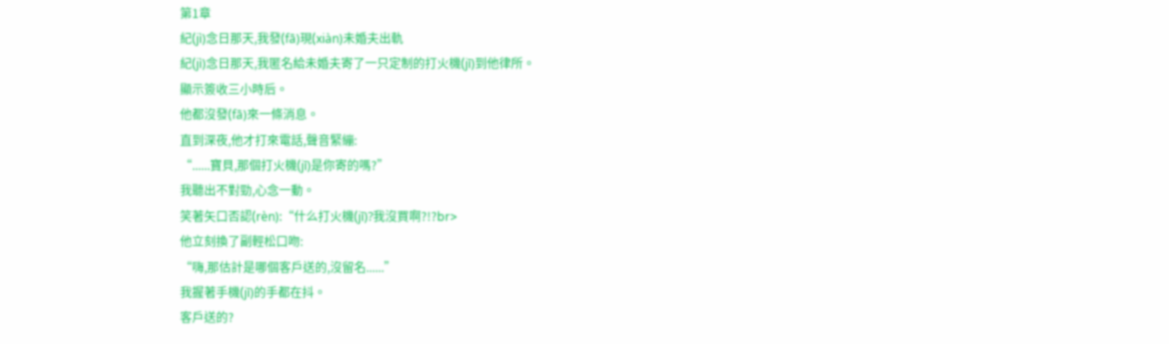第1章
紀(jì)念日那天,我發(fā)現(xiàn)未婚夫出軌
紀(jì)念日那天,我匿名給未婚夫寄了一只定制的打火機(jī)到他律所。
顯示簽收三小時后。
他都沒發(fā)來一條消息。
直到深夜,他才打來電話,聲音緊繃:
“......寶貝,那個打火機(jī)是你寄的嗎?”
我聽出不對勁,心念一動。
笑著矢口否認(rèn):“什么打火機(jī)?我沒買啊?!?br>
他立刻換了副輕松口吻:
“嗨,那估計是哪個客戶送的,沒留名......”
我握著手機(jī)的手都在抖。
客戶送的?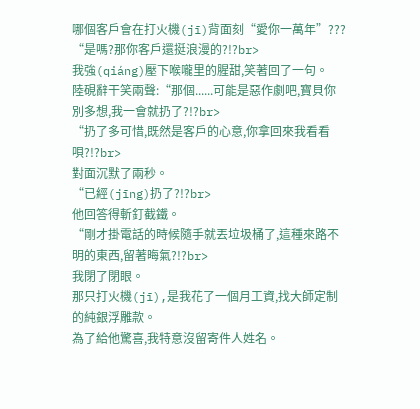哪個客戶會在打火機(jī)背面刻“愛你一萬年”???
“是嗎?那你客戶還挺浪漫的?!?br>
我強(qiáng)壓下喉嚨里的腥甜,笑著回了一句。
陸硯辭干笑兩聲:“那個......可能是惡作劇吧,寶貝你別多想,我一會就扔了?!?br>
“扔了多可惜,既然是客戶的心意,你拿回來我看看唄?!?br>
對面沉默了兩秒。
“已經(jīng)扔了?!?br>
他回答得斬釘截鐵。
“剛才掛電話的時候隨手就丟垃圾桶了,這種來路不明的東西,留著晦氣?!?br>
我閉了閉眼。
那只打火機(jī),是我花了一個月工資,找大師定制的純銀浮雕款。
為了給他驚喜,我特意沒留寄件人姓名。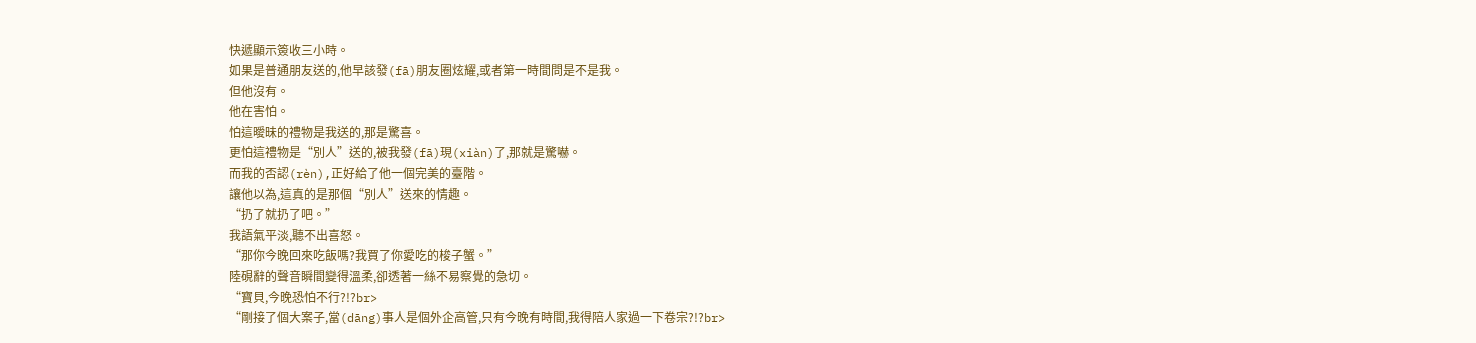快遞顯示簽收三小時。
如果是普通朋友送的,他早該發(fā)朋友圈炫耀,或者第一時間問是不是我。
但他沒有。
他在害怕。
怕這曖昧的禮物是我送的,那是驚喜。
更怕這禮物是“別人”送的,被我發(fā)現(xiàn)了,那就是驚嚇。
而我的否認(rèn),正好給了他一個完美的臺階。
讓他以為,這真的是那個“別人”送來的情趣。
“扔了就扔了吧。”
我語氣平淡,聽不出喜怒。
“那你今晚回來吃飯嗎?我買了你愛吃的梭子蟹。”
陸硯辭的聲音瞬間變得溫柔,卻透著一絲不易察覺的急切。
“寶貝,今晚恐怕不行?!?br>
“剛接了個大案子,當(dāng)事人是個外企高管,只有今晚有時間,我得陪人家過一下卷宗?!?br>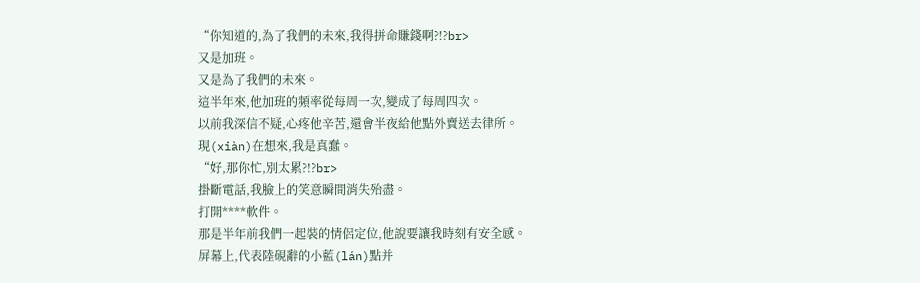“你知道的,為了我們的未來,我得拼命賺錢啊?!?br>
又是加班。
又是為了我們的未來。
這半年來,他加班的頻率從每周一次,變成了每周四次。
以前我深信不疑,心疼他辛苦,還會半夜給他點外賣送去律所。
現(xiàn)在想來,我是真蠢。
“好,那你忙,別太累?!?br>
掛斷電話,我臉上的笑意瞬間消失殆盡。
打開****軟件。
那是半年前我們一起裝的情侶定位,他說要讓我時刻有安全感。
屏幕上,代表陸硯辭的小藍(lán)點并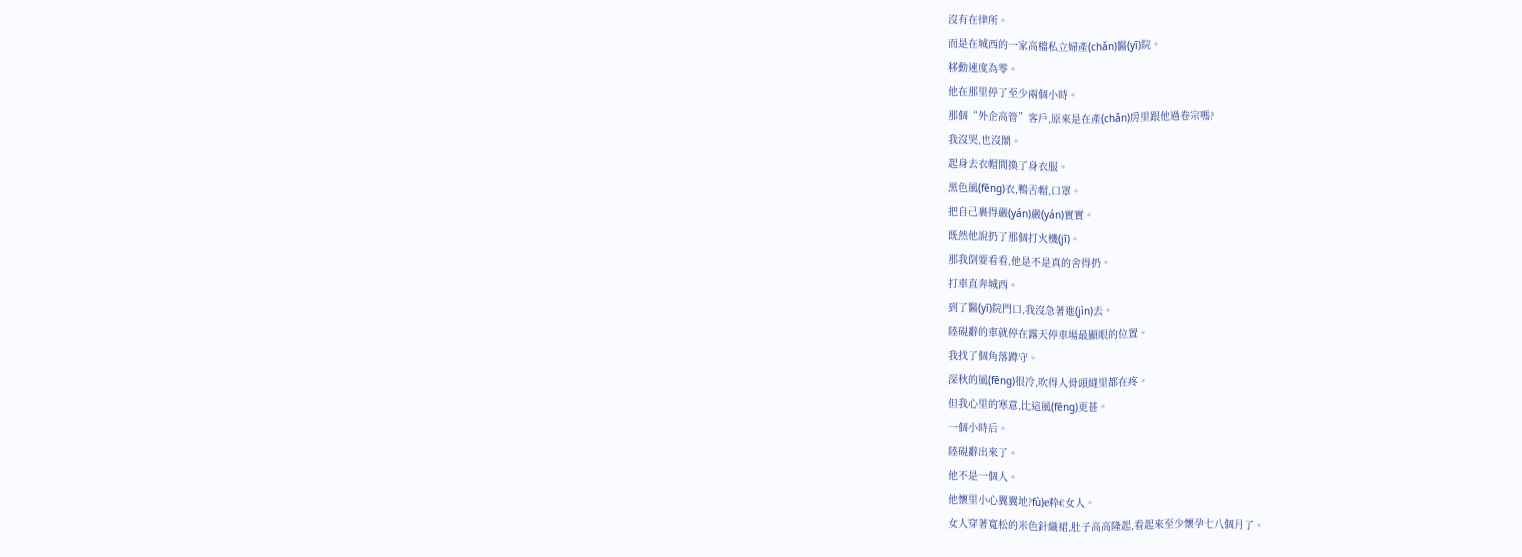沒有在律所。
而是在城西的一家高檔私立婦產(chǎn)醫(yī)院。
移動速度為零。
他在那里停了至少兩個小時。
那個“外企高管”客戶,原來是在產(chǎn)房里跟他過卷宗嗎?
我沒哭,也沒鬧。
起身去衣帽間換了身衣服。
黑色風(fēng)衣,鴨舌帽,口罩。
把自己裹得嚴(yán)嚴(yán)實實。
既然他說扔了那個打火機(jī)。
那我倒要看看,他是不是真的舍得扔。
打車直奔城西。
到了醫(yī)院門口,我沒急著進(jìn)去。
陸硯辭的車就停在露天停車場最顯眼的位置。
我找了個角落蹲守。
深秋的風(fēng)很冷,吹得人骨頭縫里都在疼。
但我心里的寒意,比這風(fēng)更甚。
一個小時后。
陸硯辭出來了。
他不是一個人。
他懷里小心翼翼地?fù)е粋€女人。
女人穿著寬松的米色針織裙,肚子高高隆起,看起來至少懷孕七八個月了。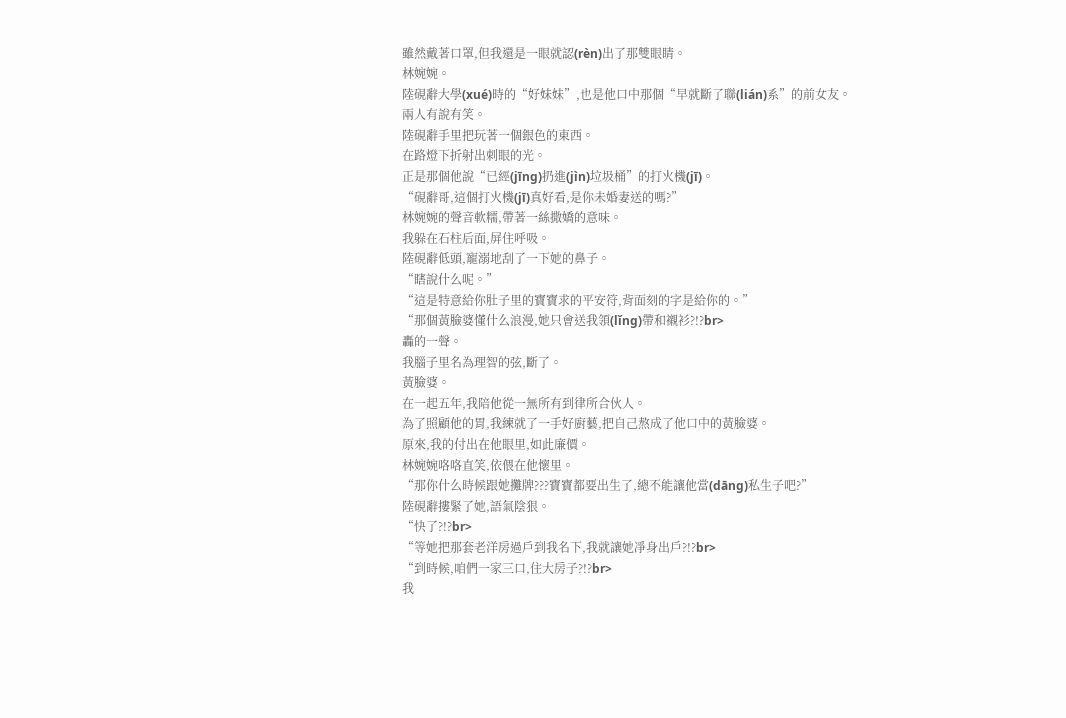雖然戴著口罩,但我還是一眼就認(rèn)出了那雙眼睛。
林婉婉。
陸硯辭大學(xué)時的“好妹妹”,也是他口中那個“早就斷了聯(lián)系”的前女友。
兩人有說有笑。
陸硯辭手里把玩著一個銀色的東西。
在路燈下折射出刺眼的光。
正是那個他說“已經(jīng)扔進(jìn)垃圾桶”的打火機(jī)。
“硯辭哥,這個打火機(jī)真好看,是你未婚妻送的嗎?”
林婉婉的聲音軟糯,帶著一絲撒嬌的意味。
我躲在石柱后面,屏住呼吸。
陸硯辭低頭,寵溺地刮了一下她的鼻子。
“瞎說什么呢。”
“這是特意給你肚子里的寶寶求的平安符,背面刻的字是給你的。”
“那個黃臉婆懂什么浪漫,她只會送我領(lǐng)帶和襯衫?!?br>
轟的一聲。
我腦子里名為理智的弦,斷了。
黃臉婆。
在一起五年,我陪他從一無所有到律所合伙人。
為了照顧他的胃,我練就了一手好廚藝,把自己熬成了他口中的黃臉婆。
原來,我的付出在他眼里,如此廉價。
林婉婉咯咯直笑,依偎在他懷里。
“那你什么時候跟她攤牌???寶寶都要出生了,總不能讓他當(dāng)私生子吧?”
陸硯辭摟緊了她,語氣陰狠。
“快了?!?br>
“等她把那套老洋房過戶到我名下,我就讓她凈身出戶?!?br>
“到時候,咱們一家三口,住大房子?!?br>
我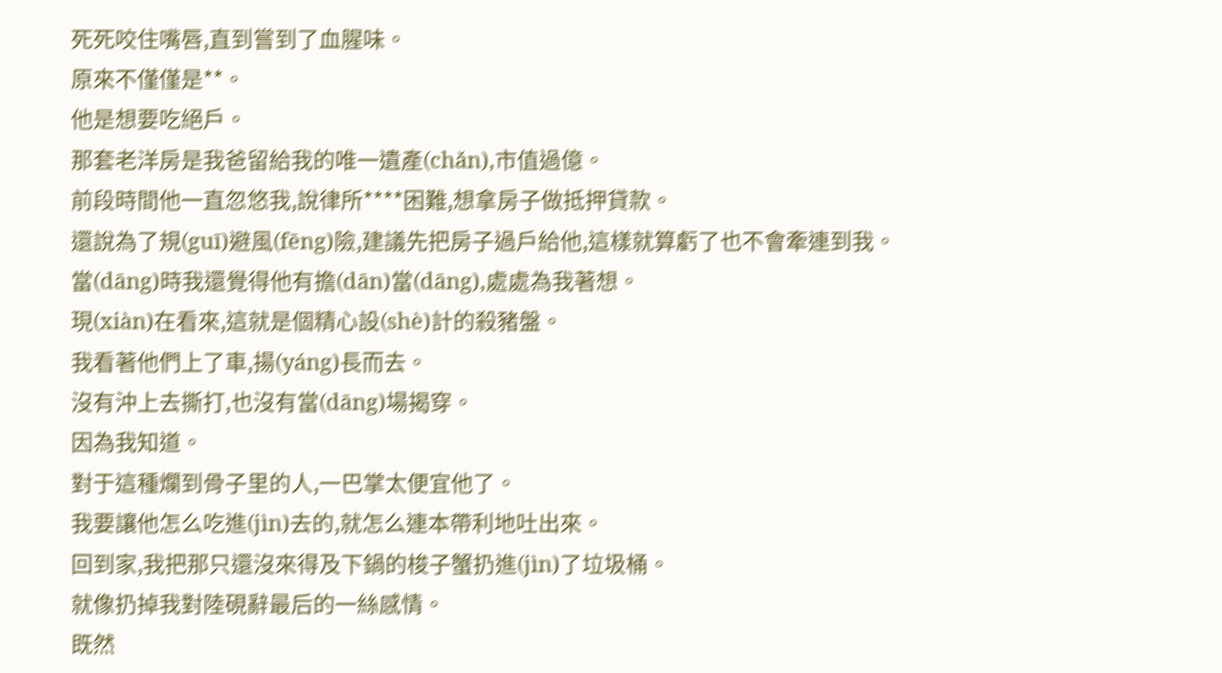死死咬住嘴唇,直到嘗到了血腥味。
原來不僅僅是**。
他是想要吃絕戶。
那套老洋房是我爸留給我的唯一遺產(chǎn),市值過億。
前段時間他一直忽悠我,說律所****困難,想拿房子做抵押貸款。
還說為了規(guī)避風(fēng)險,建議先把房子過戶給他,這樣就算虧了也不會牽連到我。
當(dāng)時我還覺得他有擔(dān)當(dāng),處處為我著想。
現(xiàn)在看來,這就是個精心設(shè)計的殺豬盤。
我看著他們上了車,揚(yáng)長而去。
沒有沖上去撕打,也沒有當(dāng)場揭穿。
因為我知道。
對于這種爛到骨子里的人,一巴掌太便宜他了。
我要讓他怎么吃進(jìn)去的,就怎么連本帶利地吐出來。
回到家,我把那只還沒來得及下鍋的梭子蟹扔進(jìn)了垃圾桶。
就像扔掉我對陸硯辭最后的一絲感情。
既然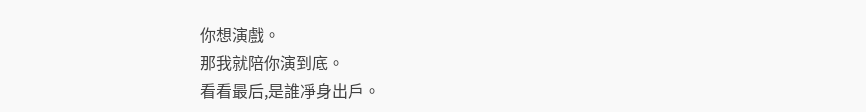你想演戲。
那我就陪你演到底。
看看最后,是誰凈身出戶。